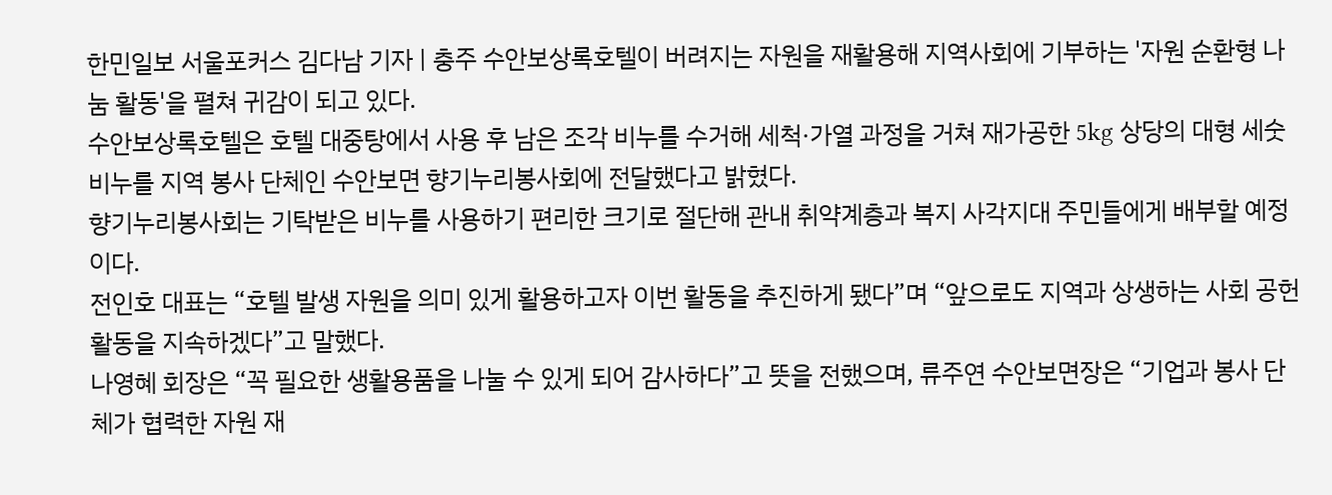한민일보 서울포커스 김다남 기자 | 충주 수안보상록호텔이 버려지는 자원을 재활용해 지역사회에 기부하는 '자원 순환형 나눔 활동'을 펼쳐 귀감이 되고 있다.
수안보상록호텔은 호텔 대중탕에서 사용 후 남은 조각 비누를 수거해 세척·가열 과정을 거쳐 재가공한 5kg 상당의 대형 세숫비누를 지역 봉사 단체인 수안보면 향기누리봉사회에 전달했다고 밝혔다.
향기누리봉사회는 기탁받은 비누를 사용하기 편리한 크기로 절단해 관내 취약계층과 복지 사각지대 주민들에게 배부할 예정이다.
전인호 대표는 “호텔 발생 자원을 의미 있게 활용하고자 이번 활동을 추진하게 됐다”며 “앞으로도 지역과 상생하는 사회 공헌 활동을 지속하겠다”고 말했다.
나영혜 회장은 “꼭 필요한 생활용품을 나눌 수 있게 되어 감사하다”고 뜻을 전했으며, 류주연 수안보면장은 “기업과 봉사 단체가 협력한 자원 재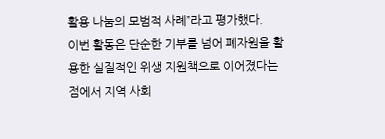활용 나눔의 모범적 사례”라고 평가했다.
이번 활동은 단순한 기부를 넘어 폐자원을 활용한 실질적인 위생 지원책으로 이어졌다는 점에서 지역 사회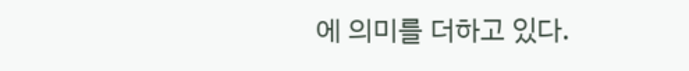에 의미를 더하고 있다.